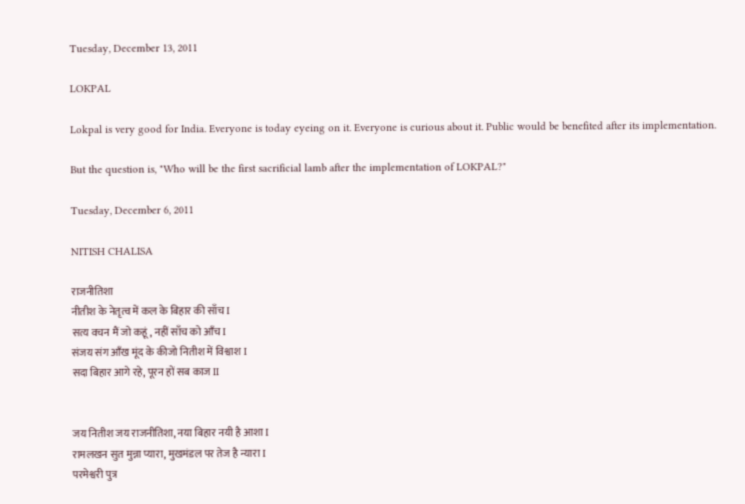Tuesday, December 13, 2011

LOKPAL

Lokpal is very good for India. Everyone is today eyeing on it. Everyone is curious about it. Public would be benefited after its implementation.

But the question is, "Who will be the first sacrificial lamb after the implementation of LOKPAL?"

Tuesday, December 6, 2011

NITISH CHALISA

राजनीतिशा
नीतीश के नेतृत्व में कल के बिहार की साँच I
सत्य वचन मैं जो कहूं, नहीं साँच को आँच I
संजय संग आँख मूंद के कीजो नितीश में विश्वाश I
सदा बिहार आगे रहे, पूरन हों सब काज II


जय नितीश जय राजनीतिशा, नया बिहार नयी है आशा I
रामलखन सुत मुन्ना प्यारा, मुखमंडल पर तेज है न्यारा I
परमेश्वरी पुत्र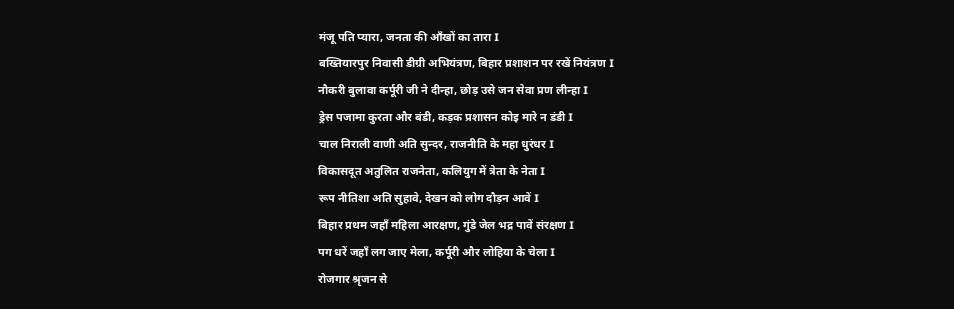मंजू पति प्यारा, जनता की आँखों का तारा I
बख्तियारपुर निवासी डीग्री अभियंत्रण, बिहार प्रशाशन पर रखें नियंत्रण I
नौकरी बुलावा कर्पूरी जी ने दीन्हा, छोड़ उसे जन सेवा प्रण लीन्हा I
ड्रेस पजामा कुरता और बंडी, कड़क प्रशासन कोइ मारे न डंडी I
चाल निराली वाणी अति सुन्दर, राजनीति के महा धुरंधर I
विकासदूत अतुलित राजनेता, कलियुग में त्रेता के नेता I
रूप नीतिशा अति सुहावे, देखन को लोग दौड़न आवें I
बिहार प्रथम जहाँ महिला आरक्षण, गुंडे जेल भद्र पावें संरक्षण I
पग धरें जहाँ लग जाए मेला, कर्पूरी और लोहिया के चेला I
रोजगार श्रृजन से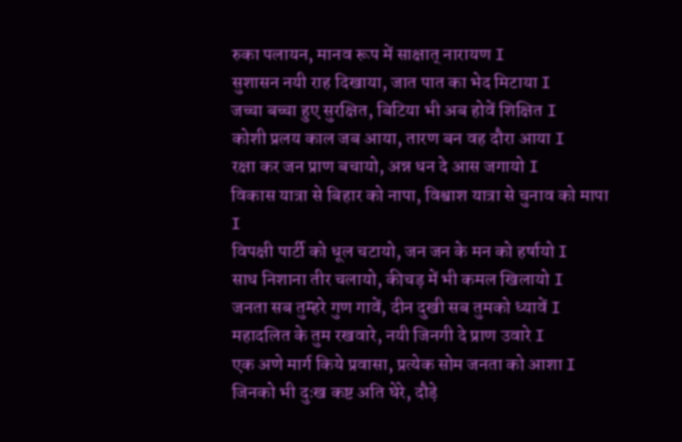रुका पलायन, मानव रूप में साक्षात् नारायण I
सुशासन नयी राह दिखाया, जात पात का भेद मिटाया I
जच्चा बच्चा हुए सुरक्षित, बिटिया भी अब होवें शिक्षित I
कोशी प्रलय काल जब आया, तारण बन वह दौरा आया I
रक्षा कर जन प्राण बचायो, अन्न धन दे आस जगायो I
विकास यात्रा से बिहार को नापा, विश्वाश यात्रा से चुनाव को मापा I
विपक्षी पार्टी को धूल चटायो, जन जन के मन को हर्षायो I
साध निशाना तीर चलायो, कीचड़ में भी कमल खिलायो I
जनता सब तुम्हरे गुण गावें, दीन दुखी सब तुमको ध्यावें I
महादलित के तुम रखवारे, नयी जिनगी दे प्राण उवारे I
एक अणे मार्ग किये प्रवासा, प्रत्येक सोम जनता को आशा I
जिनको भी दुःख कष्ट अति घेरे, दौड़े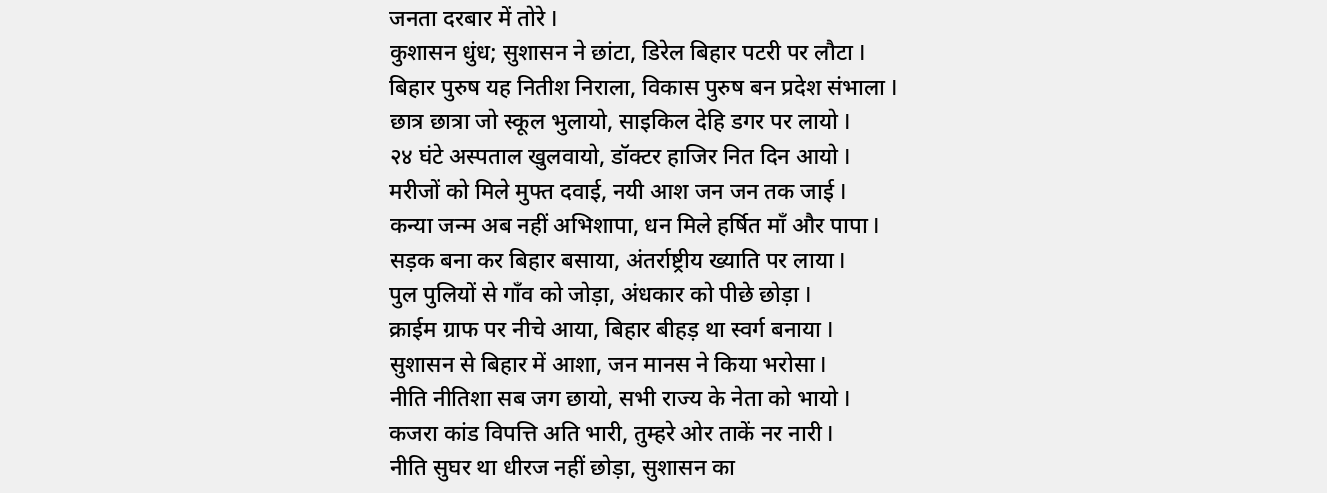जनता दरबार में तोरे I
कुशासन धुंध; सुशासन ने छांटा, डिरेल बिहार पटरी पर लौटा I
बिहार पुरुष यह नितीश निराला, विकास पुरुष बन प्रदेश संभाला I
छात्र छात्रा जो स्कूल भुलायो, साइकिल देहि डगर पर लायो I
२४ घंटे अस्पताल खुलवायो, डॉक्टर हाजिर नित दिन आयो I
मरीजों को मिले मुफ्त दवाई, नयी आश जन जन तक जाई I
कन्या जन्म अब नहीं अभिशापा, धन मिले हर्षित माँ और पापा I
सड़क बना कर बिहार बसाया, अंतर्राष्ट्रीय ख्याति पर लाया I
पुल पुलियों से गाँव को जोड़ा, अंधकार को पीछे छोड़ा I
क्राईम ग्राफ पर नीचे आया, बिहार बीहड़ था स्वर्ग बनाया I
सुशासन से बिहार में आशा, जन मानस ने किया भरोसा I
नीति नीतिशा सब जग छायो, सभी राज्य के नेता को भायो I
कजरा कांड विपत्ति अति भारी, तुम्हरे ओर ताकें नर नारी I
नीति सुघर था धीरज नहीं छोड़ा, सुशासन का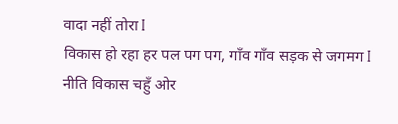वादा नहीं तोरा I
विकास हो रहा हर पल पग पग, गाँव गाँव सड़क से जगमग I
नीति विकास चहुँ ओर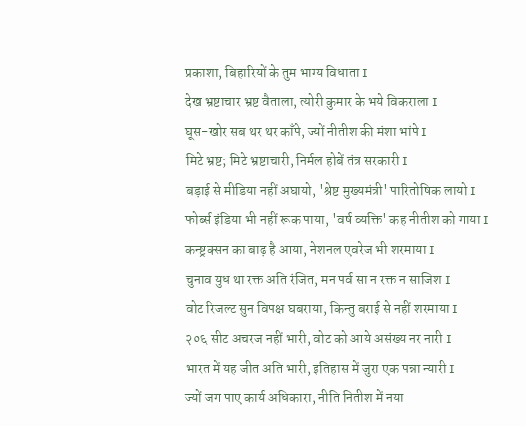प्रकाशा, बिहारियों के तुम भाग्य विधाता I
देख भ्रष्टाचार भ्रष्ट वैताला, त्योरी कुमार के भये विकराला I
घूस-खोर सब थर थर काँपे, ज्यों नीतीश की मंशा भांपे I
मिटे भ्रष्ट; मिटे भ्रष्टाचारी, निर्मल होबें तंत्र सरकारी I
बड़ाई से मीडिया नहीं अघायो, 'श्रेष्ट मुख्यमंत्री' पारितोषिक लायो I
फोर्ब्स इंडिया भी नहीं रूक पाया, 'वर्ष व्यक्ति' कह नीतीश को गाया I
कन्ष्ट्रक्सन का बाढ़ है आया, नेशनल एवरेज भी शरमाया I
चुनाव युध था रक्त अति रंजित, मन पर्व सा न रक्त न साजिश I
वोट रिजल्ट सुन विपक्ष घबराया, किन्तु बराई से नहीं शरमाया I
२०६ सीट अचरज नहीं भारी, वोट को आये असंख्य नर नारी I
भारत में यह जीत अति भारी, इतिहास में जुरा एक पन्ना न्यारी I
ज्यों जग पाए कार्य अधिकारा, नीति नितीश में नया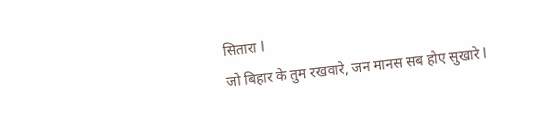सितारा I
जो बिहार के तुम रखवारे, जन मानस सब होए सुखारे I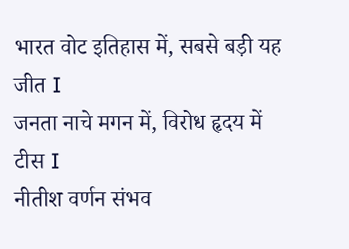भारत वोट इतिहास में, सबसे बड़ी यह जीत I
जनता नाचे मगन में, विरोध हृदय में टीस I
नीतीश वर्णन संभव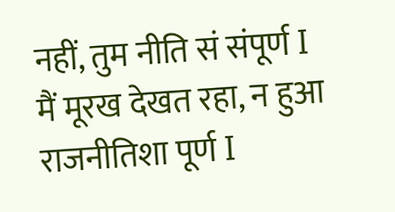नहीं, तुम नीति सं संपूर्ण I
मैं मूरख देखत रहा, न हुआ राजनीतिशा पूर्ण I